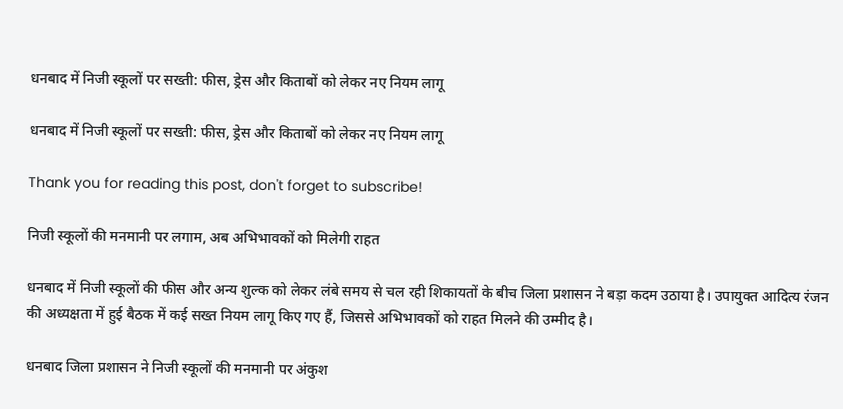धनबाद में निजी स्कूलों पर सख्ती: फीस, ड्रेस और किताबों को लेकर नए नियम लागू

धनबाद में निजी स्कूलों पर सख्ती: फीस, ड्रेस और किताबों को लेकर नए नियम लागू

Thank you for reading this post, don't forget to subscribe!

निजी स्कूलों की मनमानी पर लगाम, अब अभिभावकों को मिलेगी राहत

धनबाद में निजी स्कूलों की फीस और अन्य शुल्क को लेकर लंबे समय से चल रही शिकायतों के बीच जिला प्रशासन ने बड़ा कदम उठाया है। उपायुक्त आदित्य रंजन की अध्यक्षता में हुई बैठक में कई सख्त नियम लागू किए गए हैं, जिससे अभिभावकों को राहत मिलने की उम्मीद है।

धनबाद जिला प्रशासन ने निजी स्कूलों की मनमानी पर अंकुश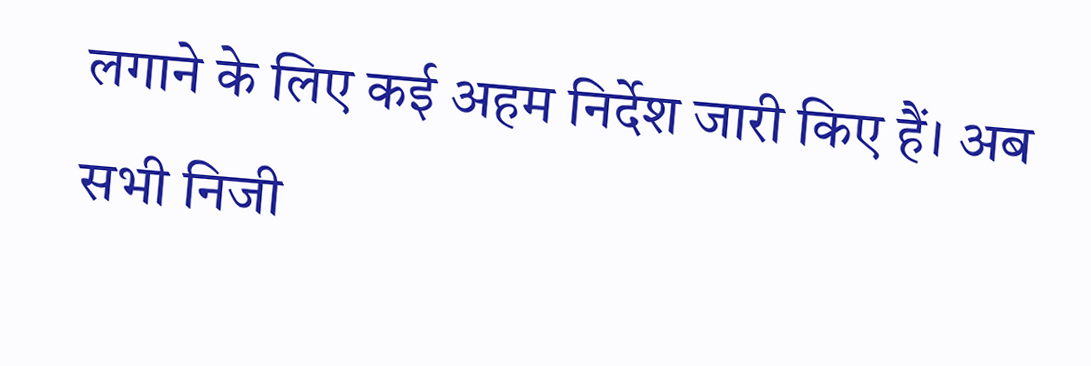लगाने के लिए कई अहम निर्देश जारी किए हैं। अब सभी निजी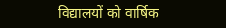विद्यालयों को वार्षिक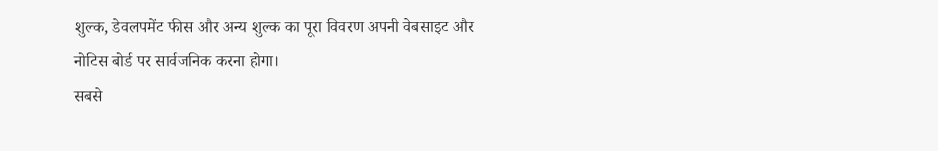शुल्क, डेवलपमेंट फीस और अन्य शुल्क का पूरा विवरण अपनी वेबसाइट और नोटिस बोर्ड पर सार्वजनिक करना होगा।
सबसे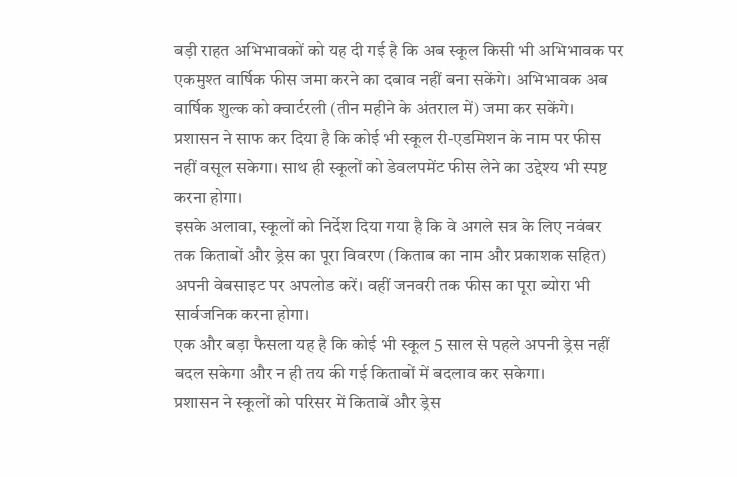बड़ी राहत अभिभावकों को यह दी गई है कि अब स्कूल किसी भी अभिभावक पर एकमुश्त वार्षिक फीस जमा करने का दबाव नहीं बना सकेंगे। अभिभावक अब वार्षिक शुल्क को क्वार्टरली (तीन महीने के अंतराल में) जमा कर सकेंगे।
प्रशासन ने साफ कर दिया है कि कोई भी स्कूल री-एडमिशन के नाम पर फीस नहीं वसूल सकेगा। साथ ही स्कूलों को डेवलपमेंट फीस लेने का उद्देश्य भी स्पष्ट करना होगा।
इसके अलावा, स्कूलों को निर्देश दिया गया है कि वे अगले सत्र के लिए नवंबर तक किताबों और ड्रेस का पूरा विवरण (किताब का नाम और प्रकाशक सहित) अपनी वेबसाइट पर अपलोड करें। वहीं जनवरी तक फीस का पूरा ब्योरा भी सार्वजनिक करना होगा।
एक और बड़ा फैसला यह है कि कोई भी स्कूल 5 साल से पहले अपनी ड्रेस नहीं बदल सकेगा और न ही तय की गई किताबों में बदलाव कर सकेगा।
प्रशासन ने स्कूलों को परिसर में किताबें और ड्रेस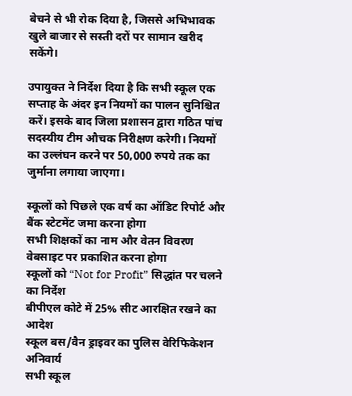बेचने से भी रोक दिया है, जिससे अभिभावक खुले बाजार से सस्ती दरों पर सामान खरीद सकेंगे।

उपायुक्त ने निर्देश दिया है कि सभी स्कूल एक सप्ताह के अंदर इन नियमों का पालन सुनिश्चित करें। इसके बाद जिला प्रशासन द्वारा गठित पांच सदस्यीय टीम औचक निरीक्षण करेगी। नियमों का उल्लंघन करने पर 50,000 रुपये तक का जुर्माना लगाया जाएगा।

स्कूलों को पिछले एक वर्ष का ऑडिट रिपोर्ट और बैंक स्टेटमेंट जमा करना होगा
सभी शिक्षकों का नाम और वेतन विवरण वेबसाइट पर प्रकाशित करना होगा
स्कूलों को “Not for Profit” सिद्धांत पर चलने का निर्देश
बीपीएल कोटे में 25% सीट आरक्षित रखने का आदेश
स्कूल बस/वैन ड्राइवर का पुलिस वेरिफिकेशन अनिवार्य
सभी स्कूल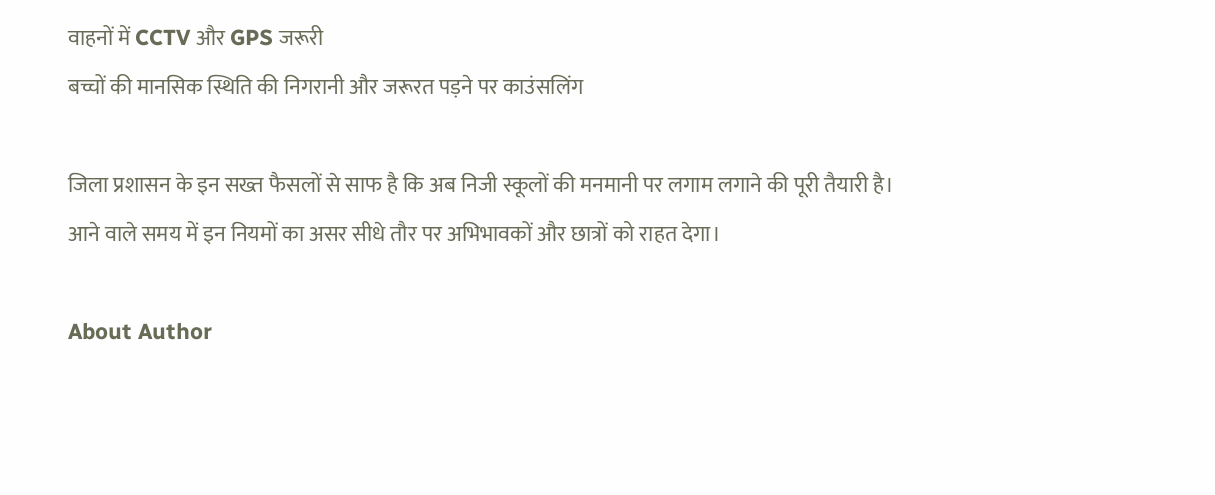वाहनों में CCTV और GPS जरूरी
बच्चों की मानसिक स्थिति की निगरानी और जरूरत पड़ने पर काउंसलिंग

जिला प्रशासन के इन सख्त फैसलों से साफ है कि अब निजी स्कूलों की मनमानी पर लगाम लगाने की पूरी तैयारी है। आने वाले समय में इन नियमों का असर सीधे तौर पर अभिभावकों और छात्रों को राहत देगा।

About Author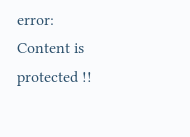error: Content is protected !!